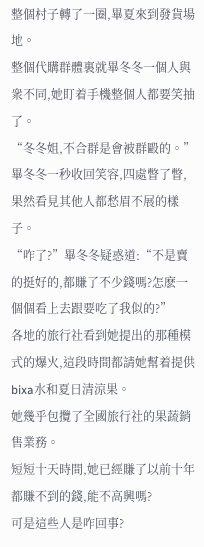整個村子轉了一圈,畢夏來到發貨場地。
整個代購群體裏就畢冬冬一個人與衆不同,她盯着手機整個人都要笑抽了。
“冬冬姐,不合群是會被群毆的。”
畢冬冬一秒收回笑容,四處瞥了瞥,果然看見其他人都愁眉不展的樣子。
“咋了?”畢冬冬疑惑道:“不是賣的挺好的,都賺了不少錢嗎?怎麽一個個看上去跟要吃了我似的?”
各地的旅行社看到她提出的那種模式的爆火,這段時間都請她幫着提供bixa水和夏日清涼果。
她幾乎包攬了全國旅行社的果蔬銷售業務。
短短十天時間,她已經賺了以前十年都賺不到的錢,能不高興嗎?
可是這些人是咋回事?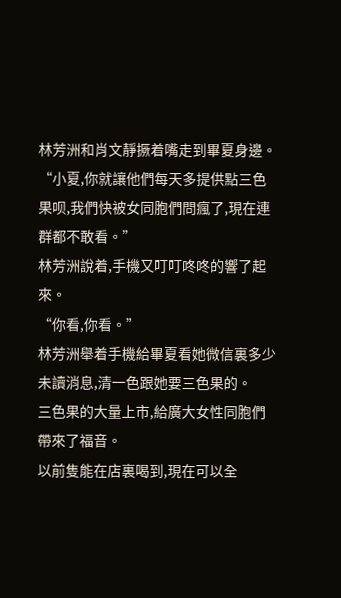林芳洲和肖文靜撅着嘴走到畢夏身邊。
“小夏,你就讓他們每天多提供點三色果呗,我們快被女同胞們問瘋了,現在連群都不敢看。”
林芳洲說着,手機又叮叮咚咚的響了起來。
“你看,你看。”
林芳洲舉着手機給畢夏看她微信裏多少未讀消息,清一色跟她要三色果的。
三色果的大量上市,給廣大女性同胞們帶來了福音。
以前隻能在店裏喝到,現在可以全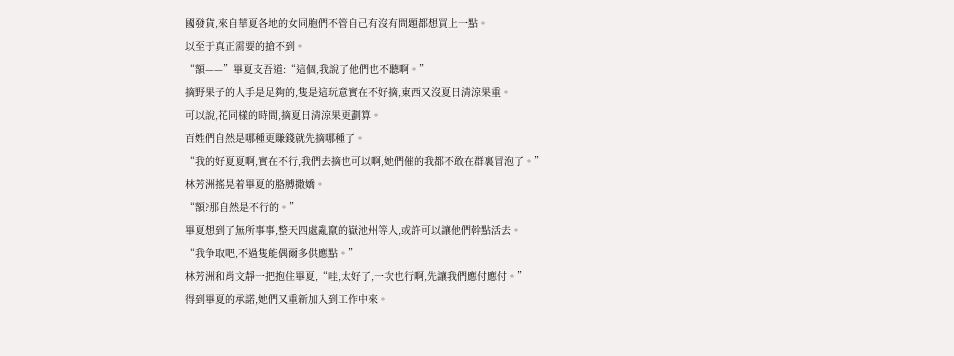國發貨,來自華夏各地的女同胞們不管自己有沒有問題都想買上一點。
以至于真正需要的搶不到。
“額——”畢夏支吾道:“這個,我說了他們也不聽啊。”
摘野果子的人手是足夠的,隻是這玩意實在不好摘,東西又沒夏日清涼果重。
可以說,花同樣的時間,摘夏日清涼果更劃算。
百姓們自然是哪種更賺錢就先摘哪種了。
“我的好夏夏啊,實在不行,我們去摘也可以啊,她們催的我都不敢在群裏冒泡了。”
林芳洲搖晃着畢夏的胳膊撒嬌。
“額?那自然是不行的。”
畢夏想到了無所事事,整天四處亂竄的嶽池州等人,或許可以讓他們幹點活去。
“我争取吧,不過隻能偶爾多供應點。”
林芳洲和肖文靜一把抱住畢夏,“哇,太好了,一次也行啊,先讓我們應付應付。”
得到畢夏的承諾,她們又重新加入到工作中來。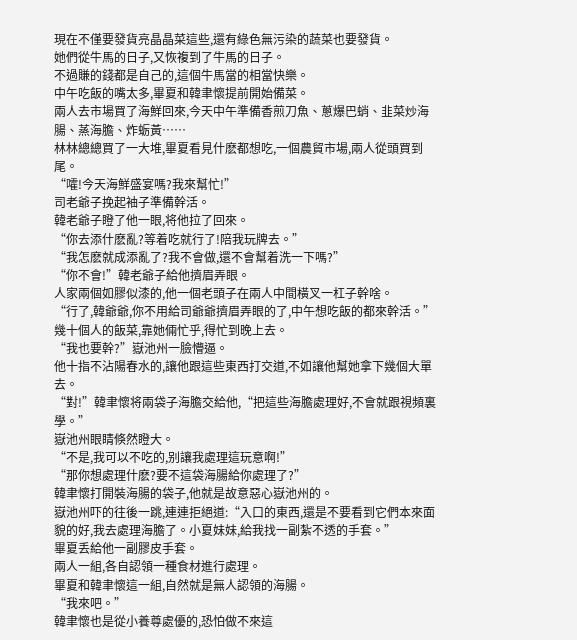現在不僅要發貨亮晶晶菜這些,還有綠色無污染的蔬菜也要發貨。
她們從牛馬的日子,又恢複到了牛馬的日子。
不過賺的錢都是自己的,這個牛馬當的相當快樂。
中午吃飯的嘴太多,畢夏和韓聿懷提前開始備菜。
兩人去市場買了海鮮回來,今天中午準備香煎刀魚、蔥爆巴蛸、韭菜炒海腸、蒸海膽、炸蛎黃……
林林總總買了一大堆,畢夏看見什麽都想吃,一個農貿市場,兩人從頭買到尾。
“嚯!今天海鮮盛宴嗎?我來幫忙!”
司老爺子挽起袖子準備幹活。
韓老爺子瞪了他一眼,将他拉了回來。
“你去添什麽亂?等着吃就行了!陪我玩牌去。”
“我怎麽就成添亂了?我不會做,還不會幫着洗一下嗎?”
“你不會!”韓老爺子給他擠眉弄眼。
人家兩個如膠似漆的,他一個老頭子在兩人中間橫叉一杠子幹啥。
“行了,韓爺爺,你不用給司爺爺擠眉弄眼的了,中午想吃飯的都來幹活。”
幾十個人的飯菜,靠她倆忙乎,得忙到晚上去。
“我也要幹?”嶽池州一臉懵逼。
他十指不沾陽春水的,讓他跟這些東西打交道,不如讓他幫她拿下幾個大單去。
“對!”韓聿懷将兩袋子海膽交給他,“把這些海膽處理好,不會就跟視頻裏學。”
嶽池州眼睛倏然瞪大。
“不是,我可以不吃的,别讓我處理這玩意啊!”
“那你想處理什麽?要不這袋海腸給你處理了?”
韓聿懷打開裝海腸的袋子,他就是故意惡心嶽池州的。
嶽池州吓的往後一跳,連連拒絕道:“入口的東西,還是不要看到它們本來面貌的好,我去處理海膽了。小夏妹妹,給我找一副紮不透的手套。”
畢夏丢給他一副膠皮手套。
兩人一組,各自認領一種食材進行處理。
畢夏和韓聿懷這一組,自然就是無人認領的海腸。
“我來吧。”
韓聿懷也是從小養尊處優的,恐怕做不來這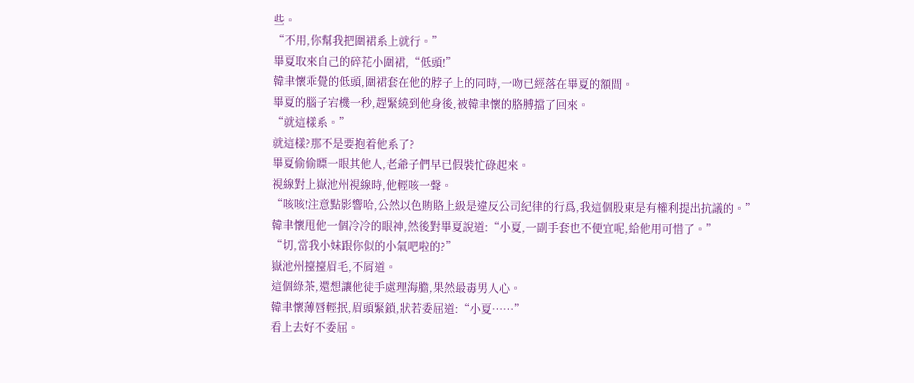些。
“不用,你幫我把圍裙系上就行。”
畢夏取來自己的碎花小圍裙,“低頭!”
韓聿懷乖覺的低頭,圍裙套在他的脖子上的同時,一吻已經落在畢夏的額間。
畢夏的腦子宕機一秒,趕緊繞到他身後,被韓聿懷的胳膊擋了回來。
“就這樣系。”
就這樣?那不是要抱着他系了?
畢夏偷偷瞟一眼其他人,老爺子們早已假裝忙碌起來。
視線對上嶽池州視線時,他輕咳一聲。
“咳咳!注意點影響哈,公然以色賄賂上級是違反公司紀律的行爲,我這個股東是有權利提出抗議的。”
韓聿懷甩他一個冷冷的眼神,然後對畢夏說道:“小夏,一副手套也不便宜呢,給他用可惜了。”
“切,當我小妹跟你似的小氣吧啦的?”
嶽池州擡擡眉毛,不屑道。
這個綠茶,還想讓他徒手處理海膽,果然最毒男人心。
韓聿懷薄唇輕抿,眉頭緊鎖,狀若委屈道:“小夏……”
看上去好不委屈。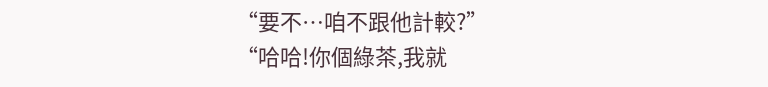“要不…咱不跟他計較?”
“哈哈!你個綠茶,我就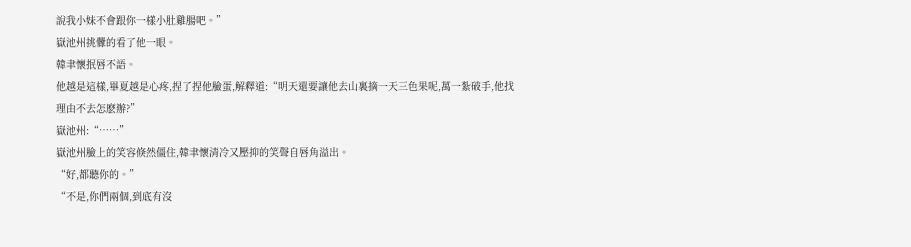說我小妹不會跟你一樣小肚雞腸吧。”
嶽池州挑釁的看了他一眼。
韓聿懷抿唇不語。
他越是這樣,畢夏越是心疼,捏了捏他臉蛋,解釋道:“明天還要讓他去山裏摘一天三色果呢,萬一紮破手,他找理由不去怎麽辦?”
嶽池州:“……”
嶽池州臉上的笑容倏然僵住,韓聿懷清冷又壓抑的笑聲自唇角溢出。
“好,都聽你的。”
“不是,你們兩個,到底有沒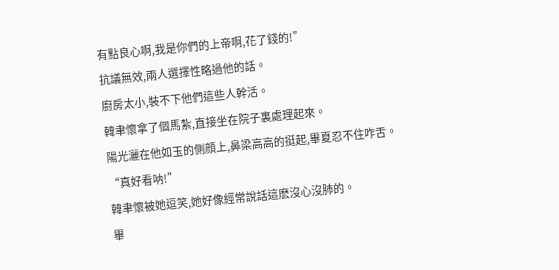有點良心啊,我是你們的上帝啊,花了錢的!”
抗議無效,兩人選擇性略過他的話。
廚房太小,裝不下他們這些人幹活。
韓聿懷拿了個馬紮,直接坐在院子裏處理起來。
陽光灑在他如玉的側顔上,鼻梁高高的挺起,畢夏忍不住咋舌。
“真好看呐!”
韓聿懷被她逗笑,她好像經常說話這麽沒心沒肺的。
畢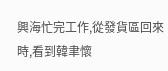興海忙完工作,從發貨區回來時,看到韓聿懷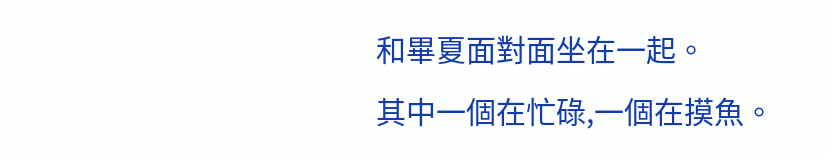和畢夏面對面坐在一起。
其中一個在忙碌,一個在摸魚。